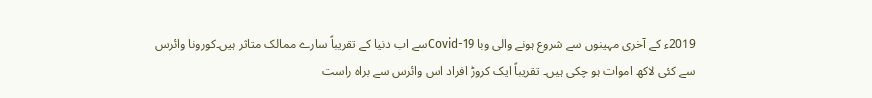2019ء کے آخری مہینوں سے شروع ہونے والی وبا Covid-19سے اب دنیا کے تقریباً سارے ممالک متاثر ہیں۔کورونا وائرس سے کئی لاکھ اموات ہو چکی ہیں۔ تقریباً ایک کروڑ افراد اس وائرس سے براہ راست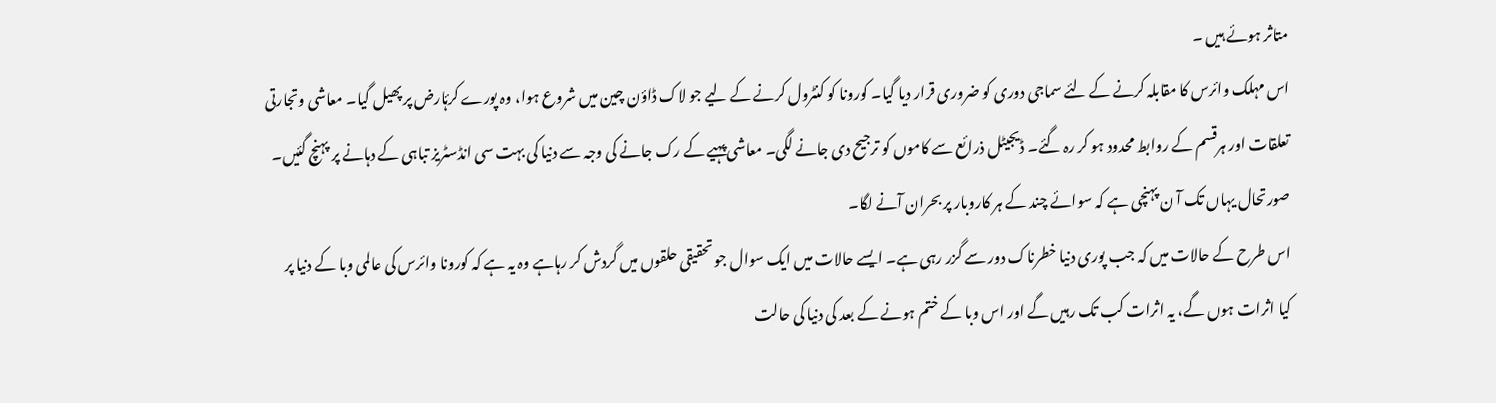متاثر ہوئے ہیں ۔
اس مہلک وائرس کا مقابلہ کرنے کے لئے سماجی دوری کو ضروری قرار دیا گیا۔ کورونا کو کنٹرول کرنے کے لیے جو لاک ڈاؤن چین میں شروع ہوا، وہ پورے کرۂارض پر پھیل گیا۔ معاشی وتجارتی تعلقات اور ہرقسم کے روابط محدود ہو کر رہ گئے۔ ڈیجیٹل ذرائع سے کاموں کو ترجیح دی جانے لگی۔ معاشی پہیے کے رک جانے کی وجہ سے دنیا کی بہت سی انڈسٹریز تباہی کے دہانے پر پہنچ گئیں۔ صورتحال یہاں تک آ ن پہنچی ہے کہ سوائے چند کے ہر کاروبار پر بحران آنے لگا۔
اس طرح کے حالات میں کہ جب پوری دنیا خطرناک دور سے گزر رہی ہے۔ ایسے حالات میں ایک سوال جو تحقیقی حلقوں میں گردش کر رہاہے وہ یہ ہے کہ کورونا وائرس کی عالمی وبا کے دنیا پر کیا اثرات ہوں گے، یہ اثرات کب تک رہیں گے اور اس وبا کے ختم ہونے کے بعد کی دنیا کی حالت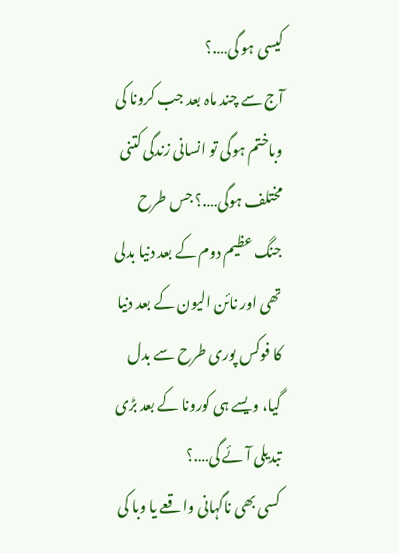کیسی ہو گی….؟
آج سے چند ماہ بعد جب کرونا کی وباختم ہوگی تو انسانی زندگی کتنی مختلف ہوگی….؟ جس طرح جنگ عظیم دوم کے بعد دنیا بدلی تھی اور نائن الیون کے بعد دنیا کا فوکس پوری طرح سے بدل گیا، ویسے ہی کورونا کے بعد بڑی تبدیلی آئے گی….؟
کسی بھی ناگہانی واقعے یا وبا کی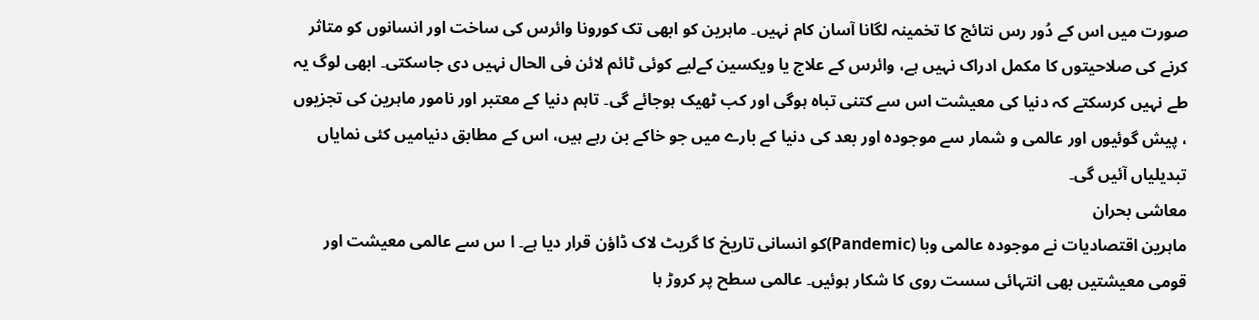صورت میں اس کے دُور رس نتائج کا تخمینہ لگانا آسان کام نہیں۔ ماہرین کو ابھی تک کورونا وائرس کی ساخت اور انسانوں کو متاثر کرنے کی صلاحیتوں کا مکمل ادراک نہیں ہے، وائرس کے علاج یا ویکسین کےلیے کوئی ٹائم لائن فی الحال نہیں دی جاسکتی۔ ابھی لوگ یہ طے نہیں کرسکتے کہ دنیا کی معیشت اس سے کتنی تباہ ہوگی اور کب ٹھیک ہوجائے گی۔ تاہم دنیا کے معتبر اور نامور ماہرین کی تجزیوں ، پیش گوئیوں اور عالمی و شمار سے موجودہ اور بعد کی دنیا کے بارے میں جو خاکے بن رہے ہیں، اس کے مطابق دنیامیں کئی نمایاں تبدیلیاں آئیں گی۔
معاشی بحران
ماہرین اقتصادیات نے موجودہ عالمی وبا (Pandemic)کو انسانی تاریخ کا گریٹ لاک ڈاؤن قرار دیا ہے۔ ا س سے عالمی معیشت اور قومی معیشتیں بھی انتہائی سست روی کا شکار ہوئیں۔ عالمی سطح پر کروڑ ہا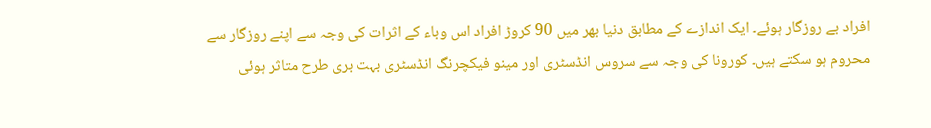افراد بے روزگار ہوئے۔ ایک اندازے کے مطابق دنیا بھر میں 90 کروڑ افراد اس وباء کے اثرات کی وجہ سے اپنے روزگار سے محروم ہو سکتے ہیں۔ کورونا کی وجہ سے سروس انڈسٹری اور مینو فیکچرنگ انڈسٹری بہت بری طرح متاثر ہوئی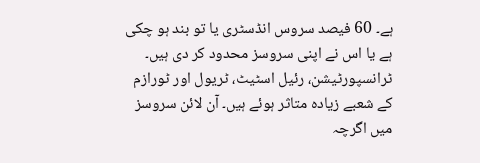ہے۔ 60 فیصد سروس انڈسٹری یا تو بند ہو چکی ہے یا اس نے اپنی سروسز محدود کر دی ہیں۔ ٹرانسپورٹیشن، رئیل اسٹیٹ، ٹریول اور ٹورازم کے شعبے زیادہ متاثر ہوئے ہیں۔ آن لائن سروسز میں اگرچہ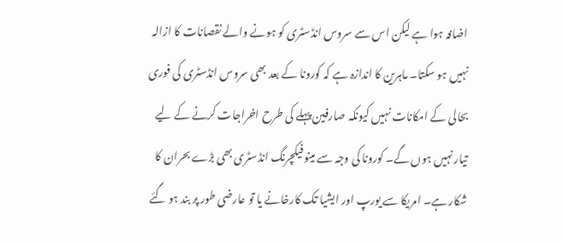اضافہ ہوا ہے لیکن اس سے سروس انڈسٹری کو ہونے والے نقصانات کا ازالہ نہیں ہو سکتا۔ ماہرین کا اندازہ ہے کہ کورونا کے بعد بھی سروس انڈسٹری کی فوری بحالی کے امکانات نہیں کیونکہ صارفین پہلے کی طرح اخراجات کرنے کے لیے تیار نہیں ہوں گے۔ کورونا کی وجہ سے مینوفیکچرنگ انڈسٹری بھی بڑے بحران کا شکار ہے۔ امریکا سے یورپ اور ایشیا تک کارخانے یا تو عارضی طور پر بند ہو گئے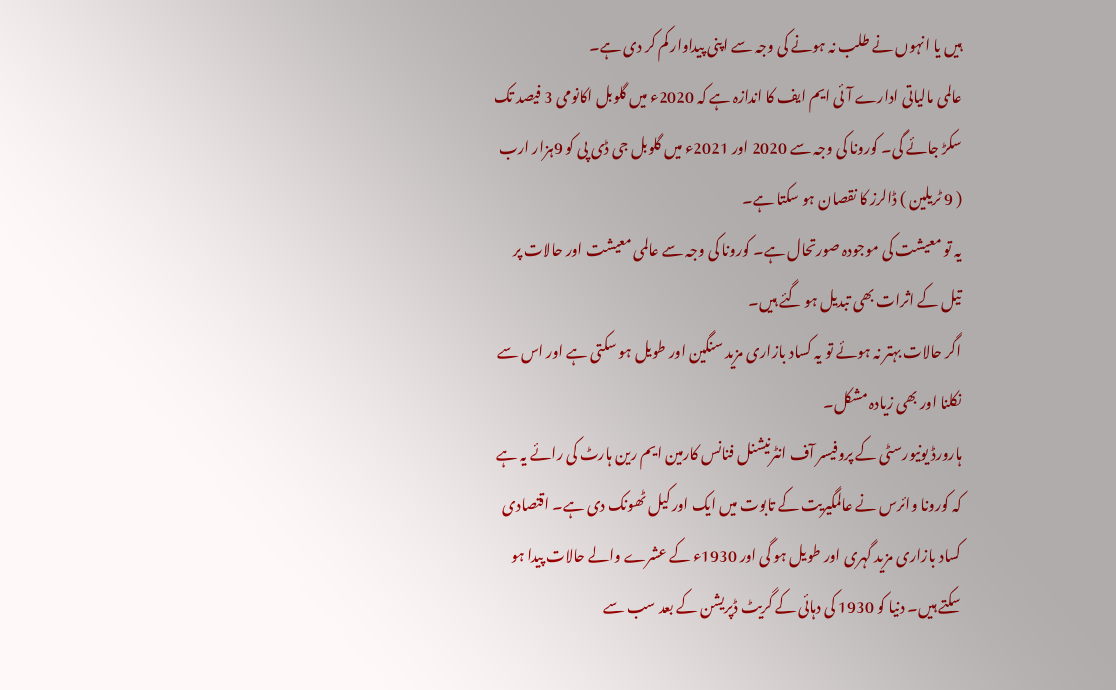ہیں یا انہوں نے طلب نہ ہونے کی وجہ سے اپنی پیداوار کم کر دی ہے۔
عالمی مالیاتی ادارے آئی ایم ایف کا اندازہ ہے کہ 2020ء میں گلوبل اکانومی 3 فیصد تک سکڑ جائے گی۔ کورونا کی وجہ سے 2020 اور 2021ء میں گلوبل جی ڈی پی کو 9ہزار ارب ( 9 ٹریلین ) ڈالرز کا نقصان ہو سکتا ہے۔
یہ تو معیشت کی موجودہ صورتحال ہے۔ کورونا کی وجہ سے عالمی معیشت اور حالات پر تیل کے اثرات بھی تبدیل ہو گئے ہیں۔
اگر حالات بہتر نہ ہوئے تو یہ کساد بازاری مزید سنگین اور طویل ہو سکتی ہے اور اس سے نکلنا اور بھی زیادہ مشکل۔
ہارورڈ یونیورسٹی کے پروفیسر آف انٹرنیشنل فنانس کارمین ایم رین ہارٹ کی رائے یہ ہے کہ کورونا وائرس نے عالمگیریت کے تابوت میں ایک اور کیل ٹھونک دی ہے۔ اقتصادی کساد بازاری مزید گہری اور طویل ہو گی اور 1930ء کے عشرے والے حالات پیدا ہو سکتے ہیں۔ دنیا کو 1930 کی دہائی کے گریٹ ڈپریشن کے بعد سب سے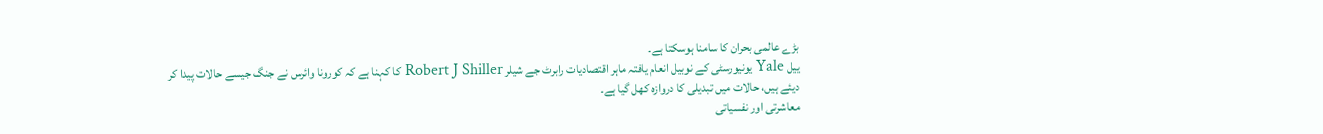بڑے عالمی بحران کا سامنا ہوسکتا ہے۔
ییل Yale یونیورسٹی کے نوبیل انعام یافتہ ماہر اقتصادیات رابرٹ جے شیلر Robert J Shiller کا کہنا ہے کہ کورونا وائرس نے جنگ جیسے حالات پیدا کر دیئے ہیں، حالات میں تبدیلی کا دروازہ کھل گیا ہے۔
معاشرتی اور نفسیاتی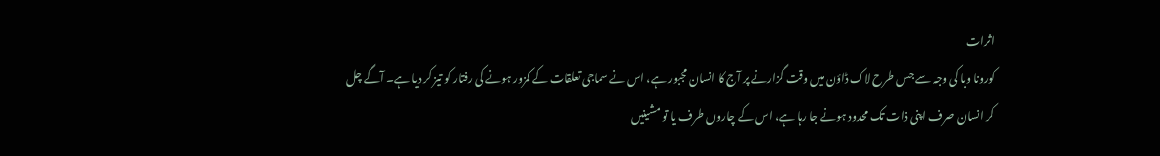اثرات
کورونا وبا کی وجہ سے جس طرح لاک ڈاؤن میں وقت گزارنے پر آج کا انسان مجبور ہے، اس نے سماجی تعلقات کے کمزور ہونے کی رفتار کو تیز کر دیا ہے۔ آگے چل کر انسان صرف اپنی ذات تک محدود ہونے جا رہا ہے، اس کے چاروں طرف یا تو مشینیں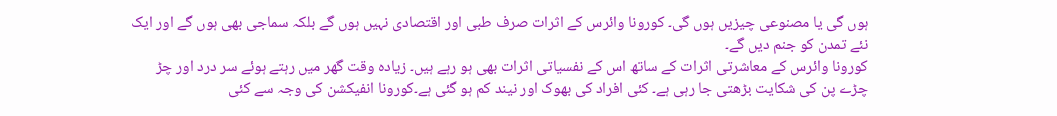ہوں گی یا مصنوعی چیزیں ہوں گی۔ کورونا وائرس کے اثرات صرف طبی اور اقتصادی نہیں ہوں گے بلکہ سماجی بھی ہوں گے اور ایک نئے تمدن کو جنم دیں گے۔
کورونا وائرس کے معاشرتی اثرات کے ساتھ اس کے نفسیاتی اثرات بھی ہو رہے ہیں۔ زیادہ وقت گھر میں رہتے ہوئے سر درد اور چڑ چڑے پن کی شکایت بڑھتی جا رہی ہے۔ کئی افراد کی بھوک اور نیند کم ہو گئی ہے۔کورونا انفیکشن کی وجہ سے کئی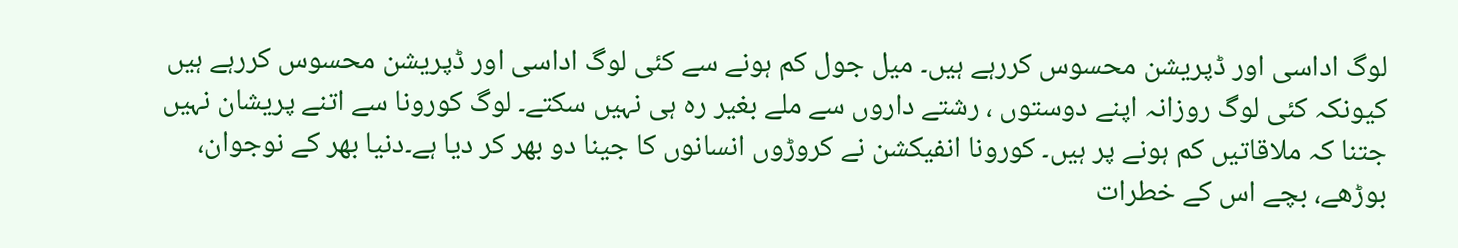لوگ اداسی اور ڈپریشن محسوس کررہے ہیں۔ میل جول کم ہونے سے کئی لوگ اداسی اور ڈپریشن محسوس کررہے ہیں کیونکہ کئی لوگ روزانہ اپنے دوستوں ، رشتے داروں سے ملے بغیر رہ ہی نہیں سکتے۔ لوگ کورونا سے اتنے پریشان نہیں جتنا کہ ملاقاتیں کم ہونے پر ہیں۔ کورونا انفیکشن نے کروڑوں انسانوں کا جینا دو بھر کر دیا ہے۔دنیا بھر کے نوجوان، بوڑھے، بچے اس کے خطرات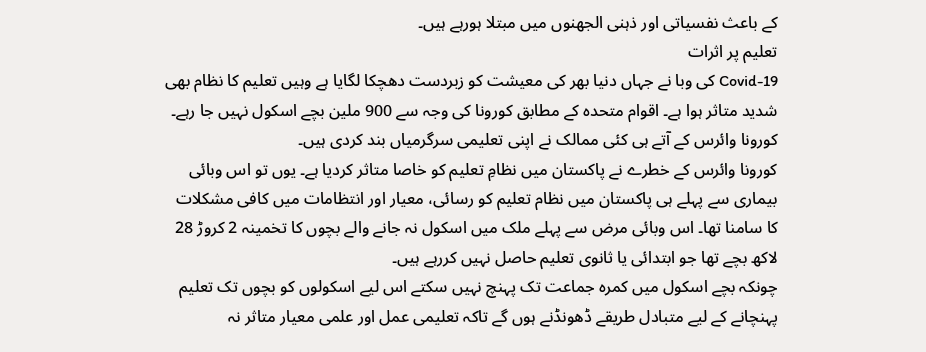کے باعث نفسیاتی اور ذہنی الجھنوں میں مبتلا ہورہے ہیں۔
تعلیم پر اثرات
Covid-19 کی وبا نے جہاں دنیا بھر کی معیشت کو زبردست دھچکا لگایا ہے وہیں تعلیم کا نظام بھی شدید متاثر ہوا ہے۔ اقوام متحدہ کے مطابق کورونا کی وجہ سے 900 ملین بچے اسکول نہیں جا رہے۔ کورونا وائرس کے آتے ہی کئی ممالک نے اپنی تعلیمی سرگرمیاں بند کردی ہیں۔
کورونا وائرس کے خطرے نے پاکستان میں نظامِ تعلیم کو خاصا متاثر کردیا ہے۔ یوں تو اس وبائی بیماری سے پہلے ہی پاکستان میں نظام تعلیم کو رسائی، معیار اور انتظامات میں کافی مشکلات کا سامنا تھا۔ اس وبائی مرض سے پہلے ملک میں اسکول نہ جانے والے بچوں کا تخمینہ 2 کروڑ 28 لاکھ بچے تھا جو ابتدائی یا ثانوی تعلیم حاصل نہیں کررہے ہیں۔
چونکہ بچے اسکول میں کمرہ جماعت تک پہنچ نہیں سکتے اس لیے اسکولوں کو بچوں تک تعلیم پہنچانے کے لیے متبادل طریقے ڈھونڈنے ہوں گے تاکہ تعلیمی عمل اور علمی معیار متاثر نہ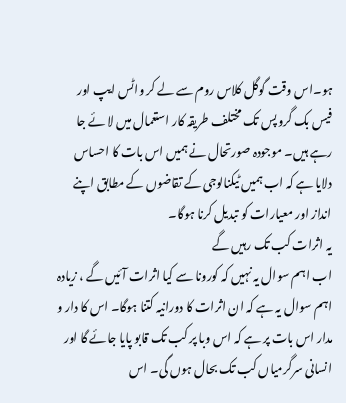ہو۔اس وقت گوگل کلاس روم سے لے کر واٹس ایپ اور فیس بک گروپس تک مختلف طریقہ کار استعمال میں لا ئے جا رہے ہیں۔ موجودہ صورتحال نے ہمیں اس بات کا احساس دلایا ہے کہ اب ہمیں ٹیکنالوجی کے تقاضوں کے مطابق اپنے انداز اور معیارات کو تبدیل کرنا ہوگا۔
یہ اثرات کب تک رہیں گے
اب اہم سوال یہ نہیں کہ کورونا سے کیا اثرات آئیں گے ، زیادہ اہم سوال یہ ہے کہ ان اثرات کا دورانیہ کتنا ہوگا۔ اس کا دار و مدار اس بات پر ہے کہ اس وبا پر کب تک قابو پایا جائے گا اور انسانی سرگرمیاں کب تک بحال ہوں گی۔ اس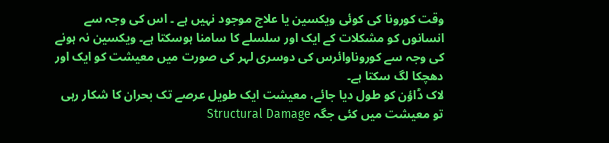وقت کورونا کی کوئی ویکسین یا علاج موجود نہیں ہے ۔ اس کی وجہ سے انسانوں کو مشکلات کے ایک اور سلسلے کا سامنا ہوسکتا ہے۔ ویکسین نہ ہونے کی وجہ سے کوروناوائرس کی دوسری لہر کی صورت میں معیشت کو ایک اور دھچکا لگ سکتا ہے۔
لاک ڈاؤن کو طول دیا جائے، معیشت ایک طویل عرصے تک بحران کا شکار رہی تو معیشت میں کئی جگہ Structural Damage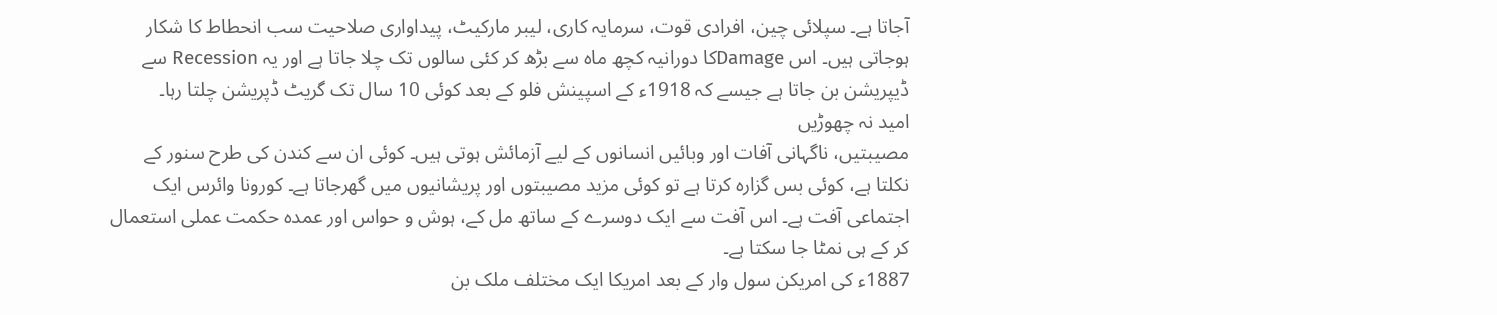آجاتا ہے۔ سپلائی چین، افرادی قوت، سرمایہ کاری، لیبر مارکیٹ، پیداواری صلاحیت سب انحطاط کا شکار ہوجاتی ہیں۔ اس Damageکا دورانیہ کچھ ماہ سے بڑھ کر کئی سالوں تک چلا جاتا ہے اور یہ Recession سے ڈیپریشن بن جاتا ہے جیسے کہ 1918ء کے اسپینش فلو کے بعد کوئی 10 سال تک گریٹ ڈپریشن چلتا رہا۔
امید نہ چھوڑیں
مصیبتیں، ناگہانی آفات اور وبائیں انسانوں کے لیے آزمائش ہوتی ہیں۔ کوئی ان سے کندن کی طرح سنور کے نکلتا ہے، کوئی بس گزارہ کرتا ہے تو کوئی مزید مصیبتوں اور پریشانیوں میں گھرجاتا ہے۔ کورونا وائرس ایک اجتماعی آفت ہے۔ اس آفت سے ایک دوسرے کے ساتھ مل کے، ہوش و حواس اور عمدہ حکمت عملی استعمال کر کے ہی نمٹا جا سکتا ہے۔
1887ء کی امریکن سول وار کے بعد امریکا ایک مختلف ملک بن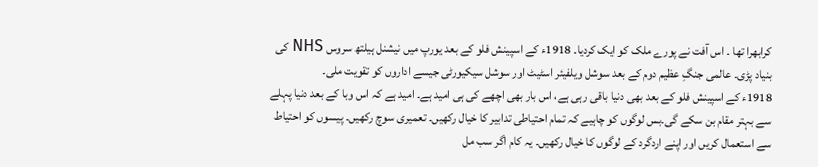کرابھرا تھا ۔ اس آفت نے پورے ملک کو ایک کردیا۔ 1918ء کے اسپینش فلو کے بعد یورپ میں نیشنل ہیلتھ سروس NHS کی بنیاد پڑی۔ عالمی جنگِ عظیم دوم کے بعد سوشل ویلفیئر اسٹیٹ اور سوشل سیکیورٹی جیسے اداروں کو تقویت ملی۔
1918ء کے اسپینش فلو کے بعد بھی دنیا باقی رہی ہے، اس بار بھی اچھے کی ہی امید ہے۔ امید ہے کہ اس وبا کے بعد دنیا پہلے سے بہتر مقام بن سکے گی۔بس لوگوں کو چاہیے کہ تمام احتیاطی تدابیر کا خیال رکھیں۔ تعمیری سوچ رکھیں۔ پیسوں کو احتیاط سے استعمال کریں اور اپنے اردگرد کے لوگوں کا خیال رکھیں۔ یہ کام اگر سب مل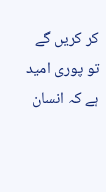کر کریں گے تو پوری امید ہے کہ انسان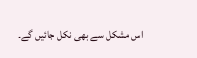اس مشکل سے بھی نکل جائیں گے۔